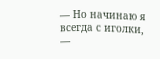— Но начинаю я всегда с иголки, —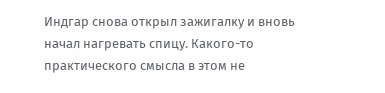Индгар снова открыл зажигалку и вновь начал нагревать спицу. Какого-то практического смысла в этом не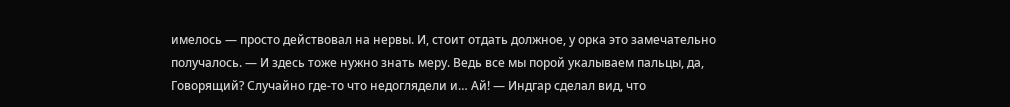имелось — просто действовал на нервы. И, стоит отдать должное, у орка это замечательно получалось. — И здесь тоже нужно знать меру. Ведь все мы порой укалываем пальцы, да, Говорящий? Случайно где-то что недоглядели и… Ай! — Индгар сделал вид, что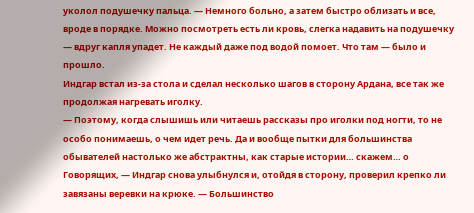уколол подушечку пальца. — Немного больно, а затем быстро облизать и все, вроде в порядке. Можно посмотреть есть ли кровь, слегка надавить на подушечку — вдруг капля упадет. Не каждый даже под водой помоет. Что там — было и прошло.
Индгар встал из-за стола и сделал несколько шагов в сторону Ардана, все так же продолжая нагревать иголку.
— Поэтому, когда слышишь или читаешь рассказы про иголки под ногти, то не особо понимаешь, о чем идет речь. Да и вообще пытки для большинства обывателей настолько же абстрактны, как старые истории… скажем… о Говорящих, — Индгар снова улыбнулся и, отойдя в сторону, проверил крепко ли завязаны веревки на крюке. — Большинство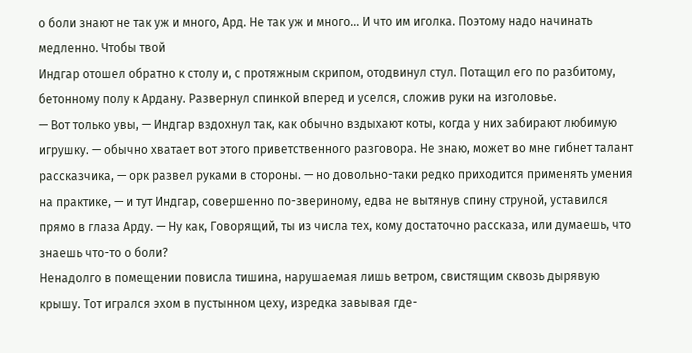о боли знают не так уж и много, Ард. Не так уж и много… И что им иголка. Поэтому надо начинать медленно. Чтобы твой
Индгар отошел обратно к столу и, с протяжным скрипом, отодвинул стул. Потащил его по разбитому, бетонному полу к Ардану. Развернул спинкой вперед и уселся, сложив руки на изголовье.
— Вот только увы, — Индгар вздохнул так, как обычно вздыхают коты, когда у них забирают любимую игрушку. — обычно хватает вот этого приветственного разговора. Не знаю, может во мне гибнет талант рассказчика, — орк развел руками в стороны. — но довольно-таки редко приходится применять умения на практике, — и тут Индгар, совершенно по-звериному, едва не вытянув спину струной, уставился прямо в глаза Арду. — Ну как, Говорящий, ты из числа тех, кому достаточно рассказа, или думаешь, что знаешь что-то о боли?
Ненадолго в помещении повисла тишина, нарушаемая лишь ветром, свистящим сквозь дырявую крышу. Тот игрался эхом в пустынном цеху, изредка завывая где-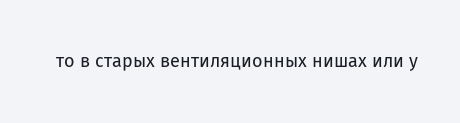то в старых вентиляционных нишах или у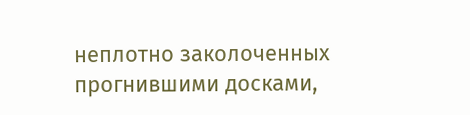неплотно заколоченных прогнившими досками,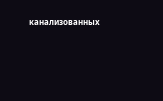канализованных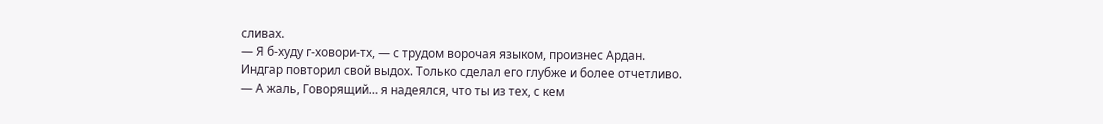сливах.
— Я б-худу г-ховори-тх, — с трудом ворочая языком, произнес Ардан.
Индгар повторил свой выдох. Только сделал его глубже и более отчетливо.
— А жаль, Говорящий… я надеялся, что ты из тех, с кем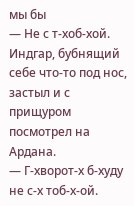мы бы
— Не с т-хоб-хой.
Индгар, бубнящий себе что-то под нос, застыл и с прищуром посмотрел на Ардана.
— Г-хворот-х б-худу не с-х тоб-х-ой.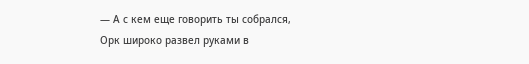— А с кем еще говорить ты собрался,
Орк широко развел руками в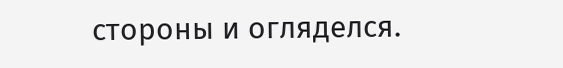стороны и огляделся.